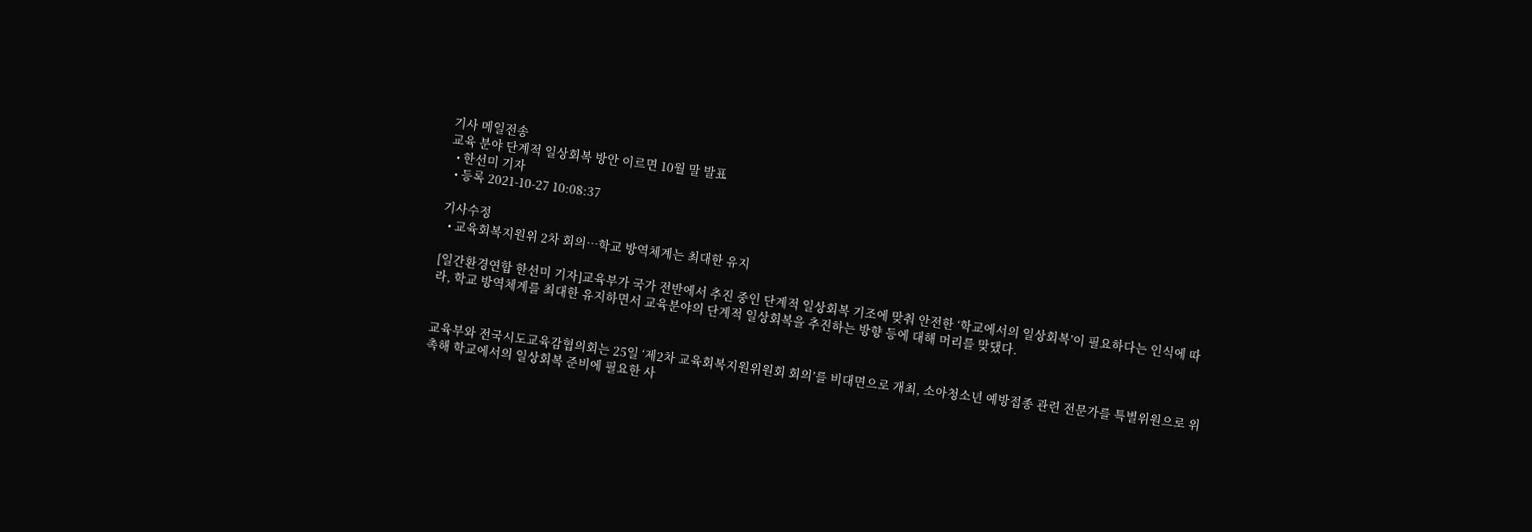기사 메일전송
교육 분야 단계적 일상회복 방안 이르면 10월 말 발표
  • 한선미 기자
  • 등록 2021-10-27 10:08:37

기사수정
  • 교육회복지원위 2차 회의…학교 방역체계는 최대한 유지

[일간환경연합 한선미 기자]교육부가 국가 전반에서 추진 중인 단계적 일상회복 기조에 맞춰 안전한 ‘학교에서의 일상회복’이 필요하다는 인식에 따라, 학교 방역체계를 최대한 유지하면서 교육분야의 단계적 일상회복을 추진하는 방향 등에 대해 머리를 맞댔다.


교육부와 전국시도교육감협의회는 25일 ‘제2차 교육회복지원위원회 회의’를 비대면으로 개최, 소아청소년 예방접종 관련 전문가를 특별위원으로 위촉해 학교에서의 일상회복 준비에 필요한 사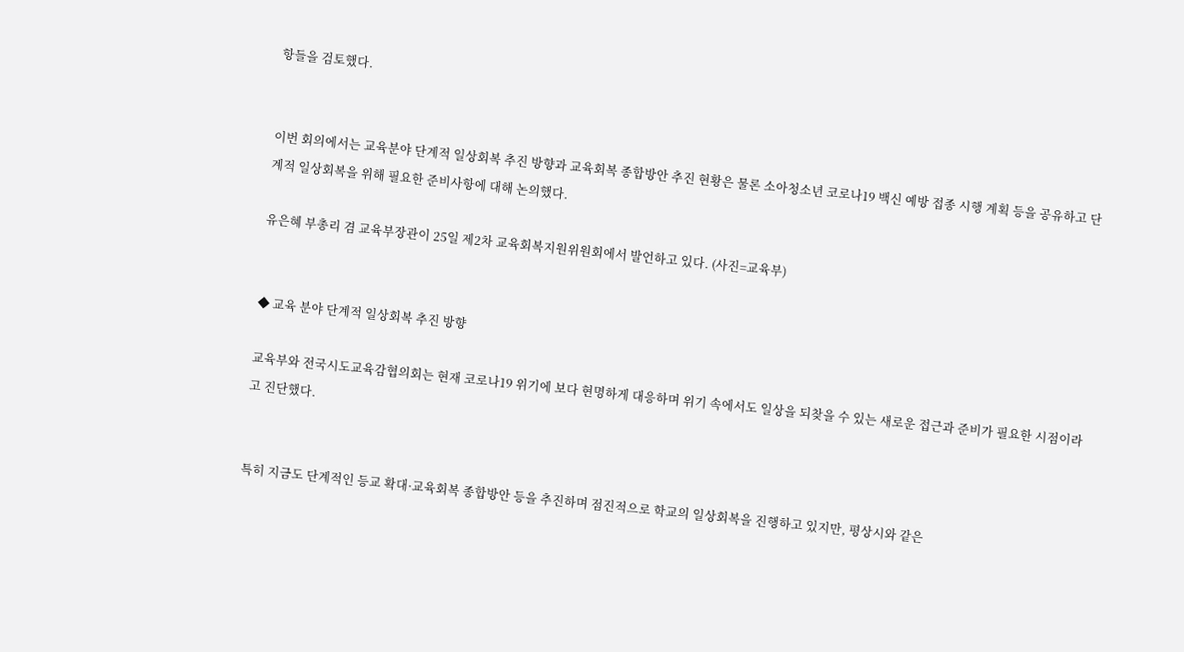항들을 검토했다.


이번 회의에서는 교육분야 단계적 일상회복 추진 방향과 교육회복 종합방안 추진 현황은 물론 소아청소년 코로나19 백신 예방 접종 시행 계획 등을 공유하고 단계적 일상회복을 위해 필요한 준비사항에 대해 논의했다.

유은혜 부총리 겸 교육부장관이 25일 제2차 교육회복지원위원회에서 발언하고 있다. (사진=교육부)


◆ 교육 분야 단계적 일상회복 추진 방향

교육부와 전국시도교육감협의회는 현재 코로나19 위기에 보다 현명하게 대응하며 위기 속에서도 일상을 되찾을 수 있는 새로운 접근과 준비가 필요한 시점이라고 진단했다.


특히 지금도 단계적인 등교 확대·교육회복 종합방안 등을 추진하며 점진적으로 학교의 일상회복을 진행하고 있지만, 평상시와 같은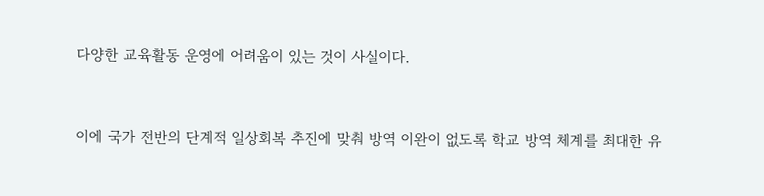다양한 교육활동 운영에 어려움이 있는 것이 사실이다.


이에 국가 전반의 단계적 일상회복 추진에 맞춰 방역 이완이 없도록 학교 방역 체계를 최대한 유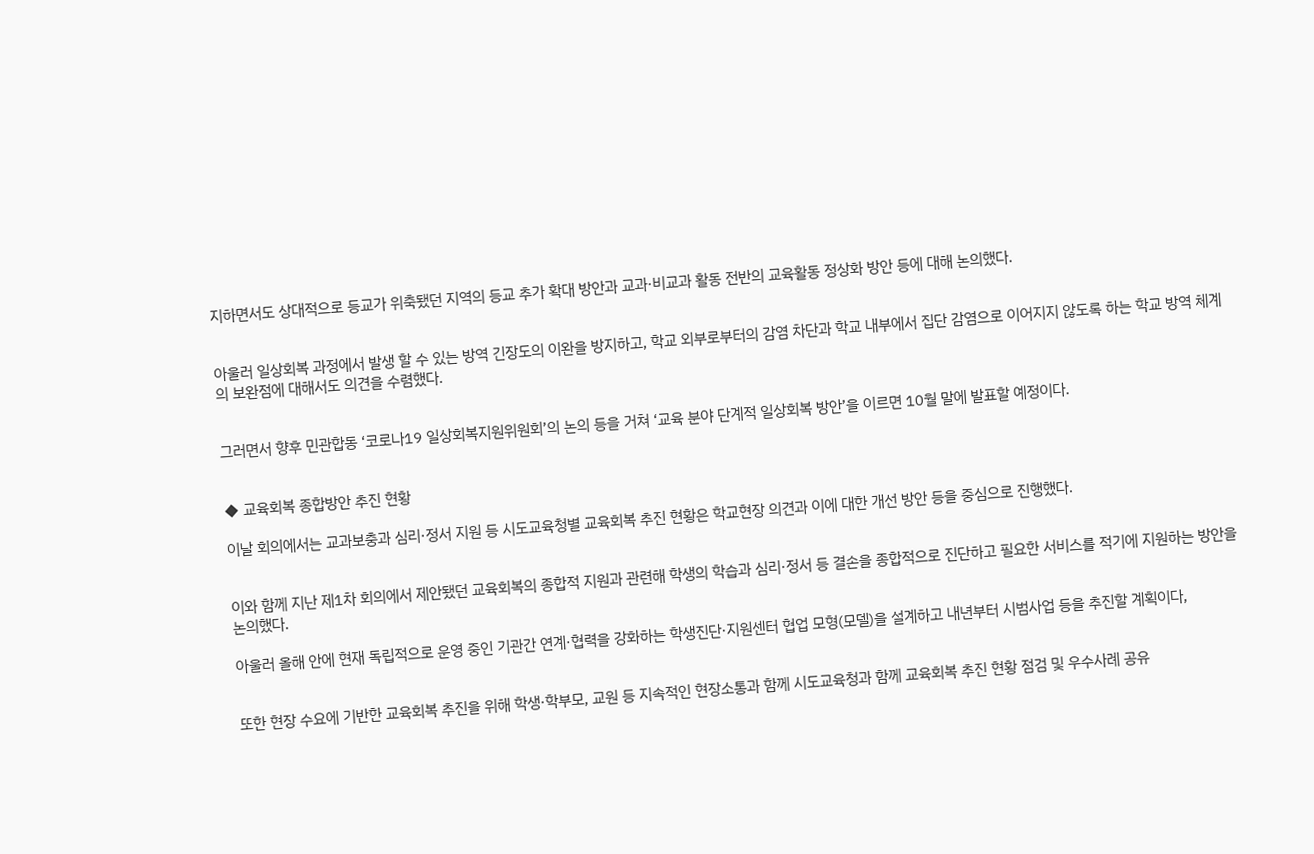지하면서도 상대적으로 등교가 위축됐던 지역의 등교 추가 확대 방안과 교과·비교과 활동 전반의 교육활동 정상화 방안 등에 대해 논의했다.


아울러 일상회복 과정에서 발생 할 수 있는 방역 긴장도의 이완을 방지하고, 학교 외부로부터의 감염 차단과 학교 내부에서 집단 감염으로 이어지지 않도록 하는 학교 방역 체계의 보완점에 대해서도 의견을 수렴했다.


그러면서 향후 민관합동 ‘코로나19 일상회복지원위원회’의 논의 등을 거쳐 ‘교육 분야 단계적 일상회복 방안’을 이르면 10월 말에 발표할 예정이다.


◆ 교육회복 종합방안 추진 현황

이날 회의에서는 교과보충과 심리·정서 지원 등 시도교육청별 교육회복 추진 현황은 학교현장 의견과 이에 대한 개선 방안 등을 중심으로 진행했다.


이와 함께 지난 제1차 회의에서 제안됐던 교육회복의 종합적 지원과 관련해 학생의 학습과 심리·정서 등 결손을 종합적으로 진단하고 필요한 서비스를 적기에 지원하는 방안을 논의했다.

아울러 올해 안에 현재 독립적으로 운영 중인 기관간 연계·협력을 강화하는 학생진단·지원센터 협업 모형(모델)을 설계하고 내년부터 시범사업 등을 추진할 계획이다,


또한 현장 수요에 기반한 교육회복 추진을 위해 학생·학부모, 교원 등 지속적인 현장소통과 함께 시도교육청과 함께 교육회복 추진 현황 점검 및 우수사례 공유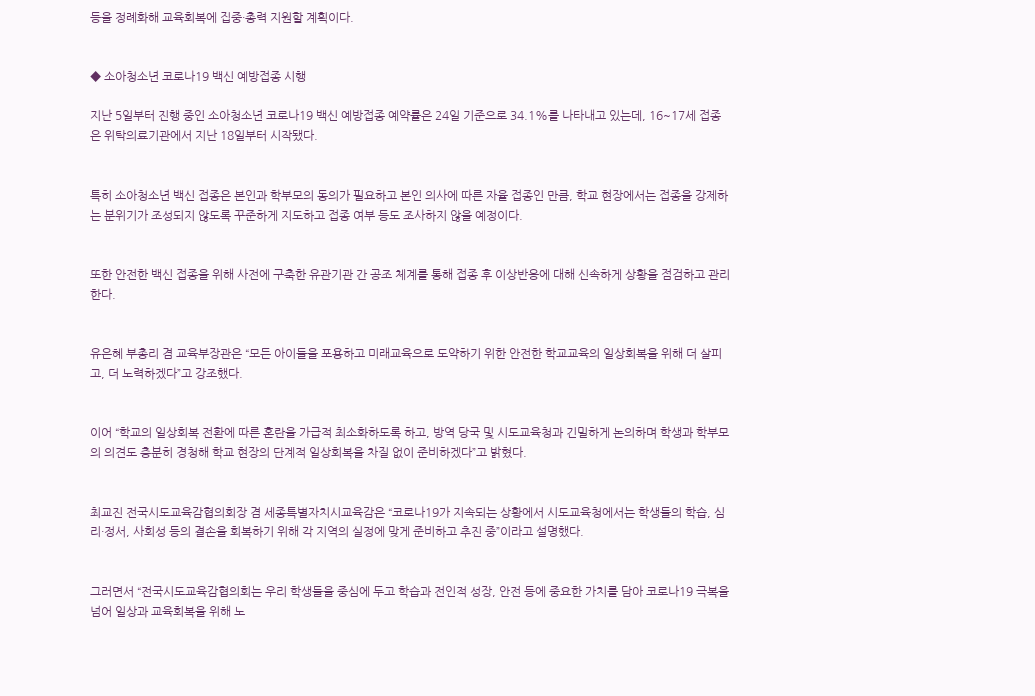등을 정례화해 교육회복에 집중·총력 지원할 계획이다.


◆ 소아청소년 코로나19 백신 예방접종 시행

지난 5일부터 진행 중인 소아청소년 코로나19 백신 예방접종 예약률은 24일 기준으로 34.1%를 나타내고 있는데, 16~17세 접종은 위탁의료기관에서 지난 18일부터 시작됐다.


특히 소아청소년 백신 접종은 본인과 학부모의 동의가 필요하고 본인 의사에 따른 자율 접종인 만큼, 학교 현장에서는 접종을 강제하는 분위기가 조성되지 않도록 꾸준하게 지도하고 접종 여부 등도 조사하지 않을 예정이다.


또한 안전한 백신 접종을 위해 사전에 구축한 유관기관 간 공조 체계를 통해 접종 후 이상반응에 대해 신속하게 상황을 점검하고 관리한다.


유은혜 부총리 겸 교육부장관은 “모든 아이들을 포용하고 미래교육으로 도약하기 위한 안전한 학교교육의 일상회복을 위해 더 살피고, 더 노력하겠다”고 강조했다.


이어 “학교의 일상회복 전환에 따른 혼란을 가급적 최소화하도록 하고, 방역 당국 및 시도교육청과 긴밀하게 논의하며 학생과 학부모의 의견도 충분히 경청해 학교 현장의 단계적 일상회복을 차질 없이 준비하겠다”고 밝혔다.


최교진 전국시도교육감협의회장 겸 세종특별자치시교육감은 “코로나19가 지속되는 상황에서 시도교육청에서는 학생들의 학습, 심리·정서, 사회성 등의 결손을 회복하기 위해 각 지역의 실정에 맞게 준비하고 추진 중”이라고 설명했다.


그러면서 “전국시도교육감협의회는 우리 학생들을 중심에 두고 학습과 전인적 성장, 안전 등에 중요한 가치를 담아 코로나19 극복을 넘어 일상과 교육회복을 위해 노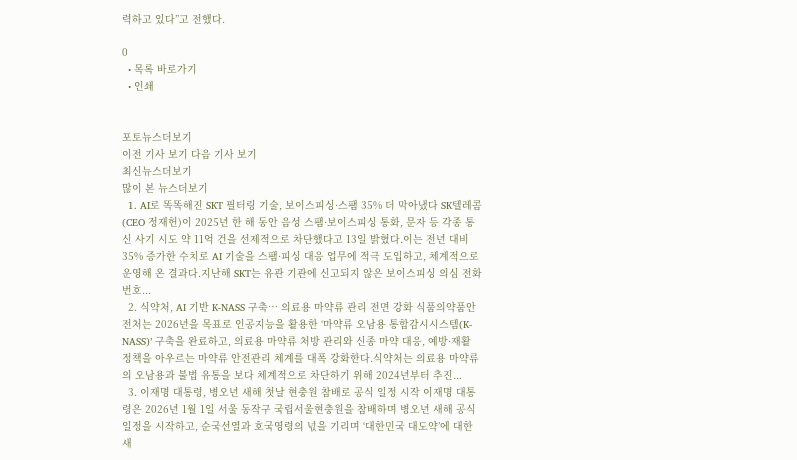력하고 있다”고 전했다.

0
  • 목록 바로가기
  • 인쇄


포토뉴스더보기
이전 기사 보기 다음 기사 보기
최신뉴스더보기
많이 본 뉴스더보기
  1. AI로 똑똑해진 SKT 필터링 기술, 보이스피싱·스팸 35% 더 막아냈다 SK텔레콤(CEO 정재헌)이 2025년 한 해 동안 음성 스팸·보이스피싱 통화, 문자 등 각종 통신 사기 시도 약 11억 건을 선제적으로 차단했다고 13일 밝혔다.이는 전년 대비 35% 증가한 수치로 AI 기술을 스팸·피싱 대응 업무에 적극 도입하고, 체계적으로 운영해 온 결과다.지난해 SKT는 유관 기관에 신고되지 않은 보이스피싱 의심 전화번호...
  2. 식약처, AI 기반 K-NASS 구축… 의료용 마약류 관리 전면 강화 식품의약품안전처는 2026년을 목표로 인공지능을 활용한 ‘마약류 오남용 통합감시시스템(K-NASS)’ 구축을 완료하고, 의료용 마약류 처방 관리와 신종 마약 대응, 예방·재활 정책을 아우르는 마약류 안전관리 체계를 대폭 강화한다.식약처는 의료용 마약류의 오남용과 불법 유통을 보다 체계적으로 차단하기 위해 2024년부터 추진...
  3. 이재명 대통령, 병오년 새해 첫날 현충원 참배로 공식 일정 시작 이재명 대통령은 2026년 1월 1일 서울 동작구 국립서울현충원을 참배하며 병오년 새해 공식 일정을 시작하고, 순국선열과 호국영령의 넋을 기리며 ‘대한민국 대도약’에 대한 새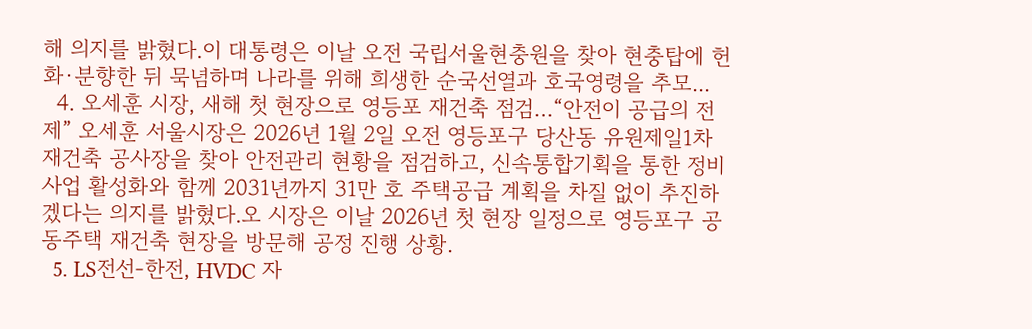해 의지를 밝혔다.이 대통령은 이날 오전 국립서울현충원을 찾아 현충탑에 헌화·분향한 뒤 묵념하며 나라를 위해 희생한 순국선열과 호국영령을 추모...
  4. 오세훈 시장, 새해 첫 현장으로 영등포 재건축 점검…“안전이 공급의 전제” 오세훈 서울시장은 2026년 1월 2일 오전 영등포구 당산동 유원제일1차 재건축 공사장을 찾아 안전관리 현황을 점검하고, 신속통합기획을 통한 정비사업 활성화와 함께 2031년까지 31만 호 주택공급 계획을 차질 없이 추진하겠다는 의지를 밝혔다.오 시장은 이날 2026년 첫 현장 일정으로 영등포구 공동주택 재건축 현장을 방문해 공정 진행 상황.
  5. LS전선-한전, HVDC 자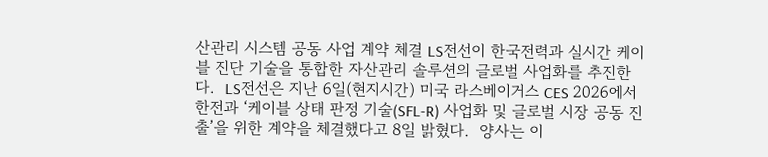산관리 시스템 공동 사업 계약 체결 LS전선이 한국전력과 실시간 케이블 진단 기술을 통합한 자산관리 솔루션의 글로벌 사업화를 추진한다.  LS전선은 지난 6일(현지시간) 미국 라스베이거스 CES 2026에서 한전과 ‘케이블 상태 판정 기술(SFL-R) 사업화 및 글로벌 시장 공동 진출’을 위한 계약을 체결했다고 8일 밝혔다.  양사는 이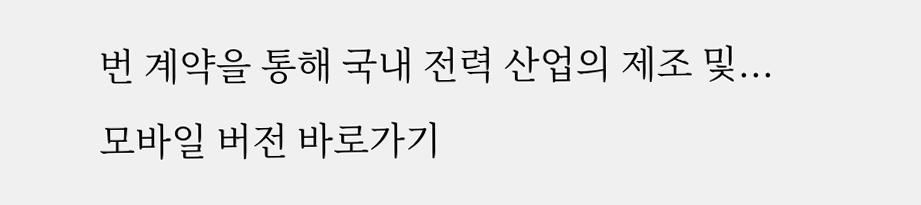번 계약을 통해 국내 전력 산업의 제조 및...
모바일 버전 바로가기